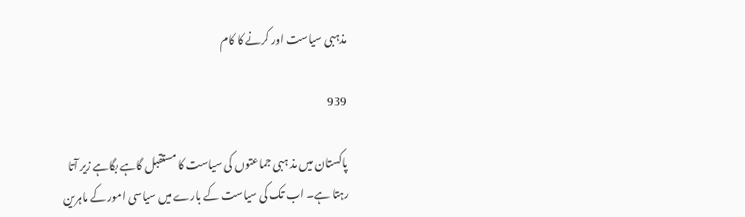مذہبی سیاست اور کرنے کا کام

939

پاکستان میں مذ ہبی جماعتوں کی سیاست کا مستقبل گاہے بگاہے زیر آتا رہتا ہے۔ اب تک کی سیاست کے بارے میں سیاسی امور کے ماہرین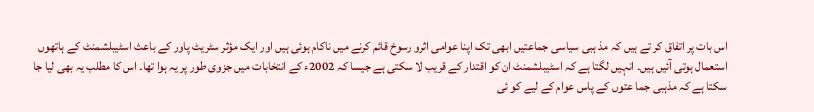اس بات پر اتفاق کر تے ہیں کہ مذ ہبی سیاسی جماعتیں ابھی تک اپنا عوامی اثرو رسوخ قائم کرنے میں ناکام ہوئی ہیں اور ایک مؤثر سٹریٹ پاور کے باعث اسٹیبلشمنٹ کے ہاتھوں استعمال ہوتی آئیں ہیں۔ انہیں لگتا ہے کہ اسٹیبلشمنٹ ان کو اقتدار کے قریب لا سکتی ہے جیسا کہ 2002ء کے انتخابات میں جزوی طور پر یہ ہوا تھا۔ اس کا مطلب یہ بھی لیا جا سکتا ہے کہ مذہبی جما عتوں کے پاس عوام کے لیے کو ئی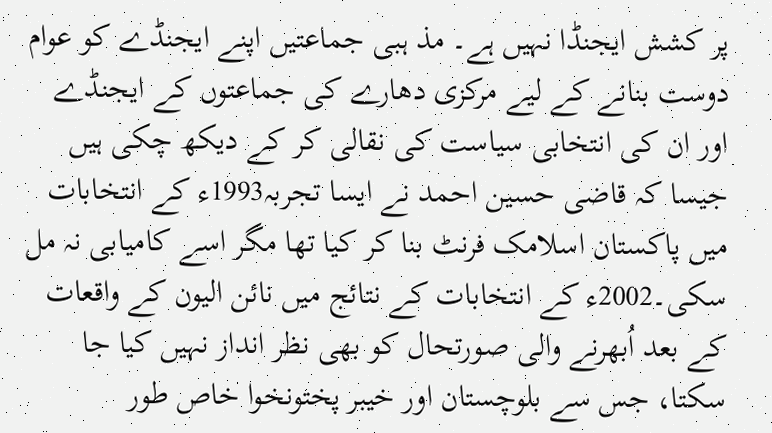پر کشش ایجنڈا نہیں ہے۔ مذ ہبی جماعتیں اپنے ایجنڈے کو عوام دوست بنانے کے لیے مرکزی دھارے کی جماعتوں کے ایجنڈے اور ان کی انتخابی سیاست کی نقالی کر کے دیکھ چکی ہیں جیسا کہ قاضی حسین احمد نے ایسا تجربہ1993ء کے انتخابات میں پاکستان اسلامک فرنٹ بنا کر کیا تھا مگر اسے کامیابی نہ مل سکی۔2002ء کے انتخابات کے نتائج میں نائن الیون کے واقعات کے بعد اُبھرنے والی صورتحال کو بھی نظر انداز نہیں کیا جا سکتا، جس سے بلوچستان اور خیبر پختونخوا خاص طور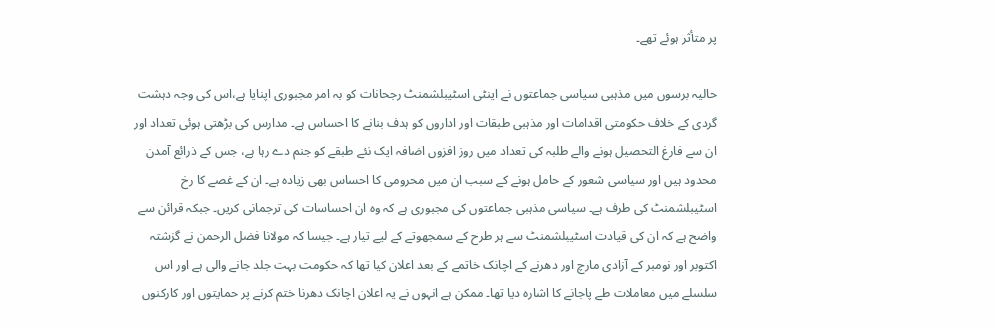پر متأثر ہوئے تھے۔

حالیہ برسوں میں مذہبی سیاسی جماعتوں نے اینٹی اسٹیبلشمنٹ رجحانات کو بہ امر مجبوری اپنایا ہے،اس کی وجہ دہشت گردی کے خلاف حکومتی اقدامات اور مذہبی طبقات اور اداروں کو ہدف بنانے کا احساس ہے۔ مدارس کی بڑھتی ہوئی تعداد اور ان سے فارغ التحصیل ہونے والے طلبہ کی تعداد میں روز افزوں اضافہ ایک نئے طبقے کو جنم دے رہا ہے، جس کے ذرائع آمدن محدود ہیں اور سیاسی شعور کے حامل ہونے کے سبب ان میں محرومی کا احساس بھی زیادہ ہے۔ ان کے غصے کا رخ اسٹیبلشمنٹ کی طرف ہے۔ سیاسی مذہبی جماعتوں کی مجبوری ہے کہ وہ ان احساسات کی ترجمانی کریں۔ جبکہ قرائن سے واضح ہے کہ ان کی قیادت اسٹیبلشمنٹ سے ہر طرح کے سمجھوتے کے لیے تیار ہے۔ جیسا کہ مولانا فضل الرحمن نے گزشتہ اکتوبر اور نومبر کے آزادی مارچ اور دھرنے کے اچانک خاتمے کے بعد اعلان کیا تھا کہ حکومت بہت جلد جانے والی ہے اور اس سلسلے میں معاملات طے پاجانے کا اشارہ دیا تھا۔ ممکن ہے انہوں نے یہ اعلان اچانک دھرنا ختم کرنے پر حمایتوں اور کارکنوں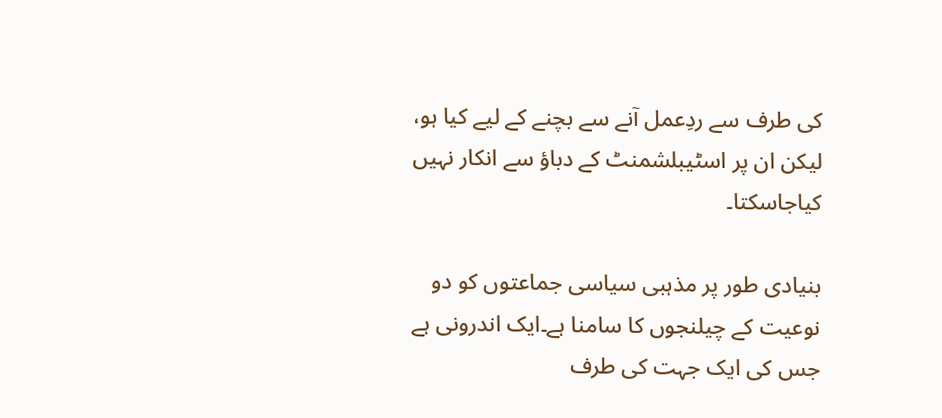کی طرف سے ردِعمل آنے سے بچنے کے لیے کیا ہو، لیکن ان پر اسٹیبلشمنٹ کے دباؤ سے انکار نہیں کیاجاسکتا۔

بنیادی طور پر مذہبی سیاسی جماعتوں کو دو نوعیت کے چیلنجوں کا سامنا ہے۔ایک اندرونی ہے جس کی ایک جہت کی طرف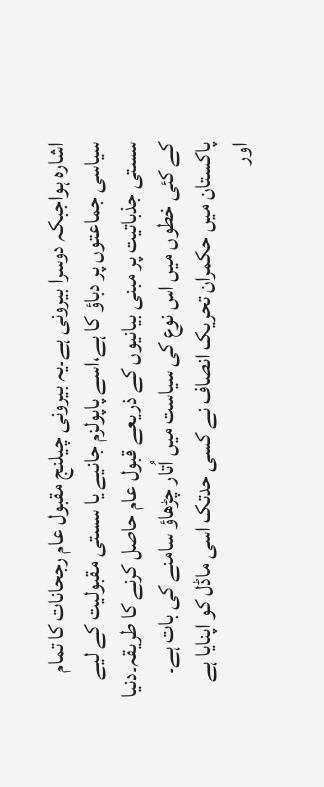اشارہ ہواجبکہ دوسرا بیرونی ہے۔یہ بیرونی چیلنج مقبول عام رجحانات کا تمام سیاسی جماعتوں پر دباؤ کا ہے،اسے پاپولزم جانیے یا سستی مقبولیت کے لیے سستی جذباتیت پر مبنی بیانیوں کے ذریعے قبول عام حاصل کرنے کا طریقہ۔دنیا کے کئی خطوں میں اس نوع کی سیاست میں اُتار چڑھاؤ سامنے کی بات ہے۔ پاکستان میں حکمران تحریک انصاف نے کسی حدتک اسی ماڈل کو اپنایا ہے اور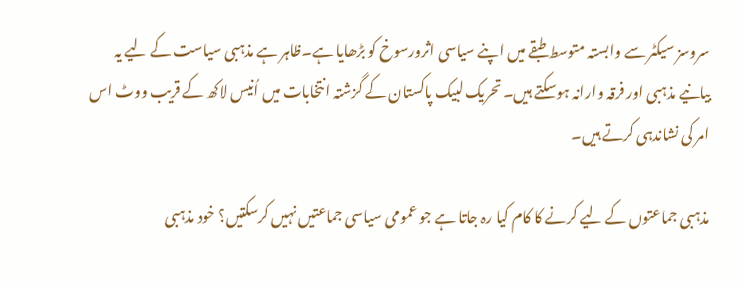سروسز سیکٹر سے وابستہ متوسط طبقے میں اپنے سیاسی اثرورسوخ کو بڑھایا ہے۔ظاہر ہے مذہبی سیاست کے لیے یہ بیانیے مذہبی اور فرقہ وارانہ ہوسکتے ہیں۔ تحریک لبیک پاکستان کے گزشتہ انتخابات میں اُنیس لاکھ کے قریب ووٹ اس امر کی نشاندہی کرتے ہیں۔

مذہبی جماعتوں کے لیے کرنے کا کام کیا رہ جاتا ہے جو عمومی سیاسی جماعتیں نہیں کرسکتیں؟ خود مذہبی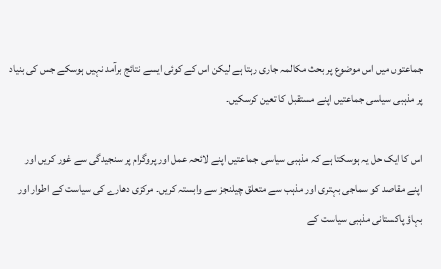جماعتوں میں اس موضوع پر بحث مکالمہ جاری رہتا ہے لیکن اس کے کوئی ایسے نتائج برآمد نہیں ہوسکے جس کی بنیاد پر مذہبی سیاسی جماعتیں اپنے مستقبل کا تعین کرسکیں۔

اس کا ایک حل یہ ہوسکتا ہے کہ مذہبی سیاسی جماعتیں اپنے لائحہ عمل اور پروگرام پر سنجیدگی سے غور کریں اور اپنے مقاصد کو سماجی بہتری اور مذہب سے متعلق چیلنجز سے وابستہ کریں۔ مرکزی دھارے کی سیاست کے اطوار اور بہاؤ پاکستانی مذہبی سیاست کے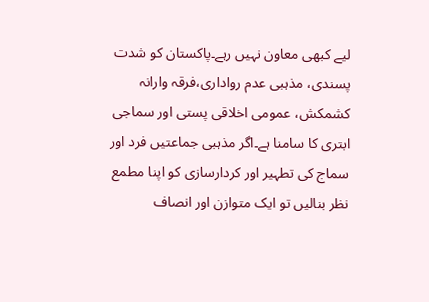لیے کبھی معاون نہیں رہے۔پاکستان کو شدت پسندی، مذہبی عدم رواداری،فرقہ وارانہ کشمکش، عمومی اخلاقی پستی اور سماجی ابتری کا سامنا ہے۔اگر مذہبی جماعتیں فرد اور سماج کی تطہیر اور کردارسازی کو اپنا مطمع نظر بنالیں تو ایک متوازن اور انصاف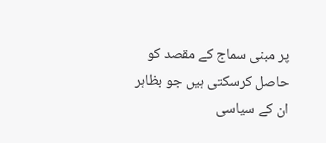پر مبنی سماج کے مقصد کو حاصل کرسکتی ہیں جو بظاہر ان کے سیاسی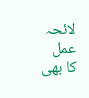لائحہ عمل کا بھی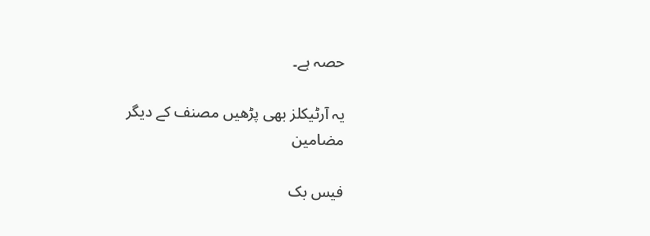حصہ ہے۔

یہ آرٹیکلز بھی پڑھیں مصنف کے دیگر مضامین

فیس بک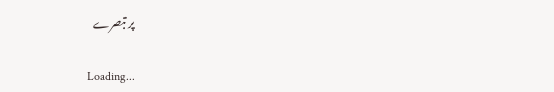پر تبصرے

Loading...